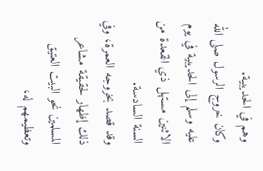وهم في الحديبية.
وكان خروج الرسول صلى الله عليه وسلم إلى الحديبية في يوم الاثنين مستهل ذي القعدة من السنة السادسة.
وقد قصد بخروجه العمرة، وفي ذلك إظهار لحقيقة مشاعر المسلمين نحو البيت العتيق وتعظيمهم له،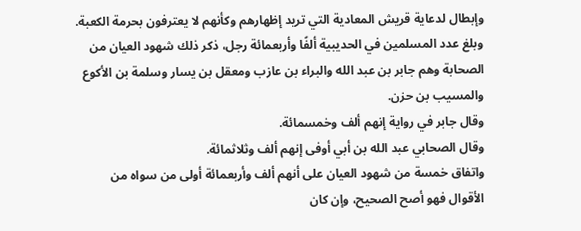وإبطال لدعاية قريش المعادية التي تريد إظهارهم وكأنهم لا يعترفون بحرمة الكعبة.
وبلغ عدد المسلمين في الحديبية ألفًا وأربعمائة رجل، ذكر ذلك شهود العيان من الصحابة وهم جابر بن عبد الله والبراء بن عازب ومعقل بن يسار وسلمة بن الأكوع والمسيب بن حزن.
وقال جابر في رواية إنهم ألف وخمسمائة.
وقال الصحابي عبد الله بن أبي أوفى إنهم ألف وثلاثمائة.
واتفاق خمسة من شهود العيان على أنهم ألف وأربعمائة أولى من سواه من الأقوال فهو أصح الصحيح، وإن كان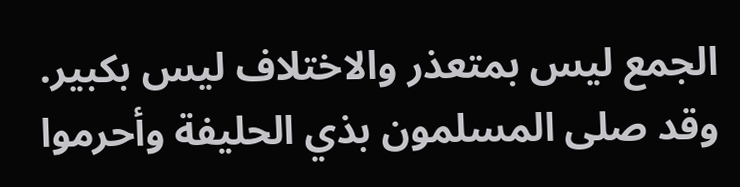الجمع ليس بمتعذر والاختلاف ليس بكبير.
وقد صلى المسلمون بذي الحليفة وأحرموا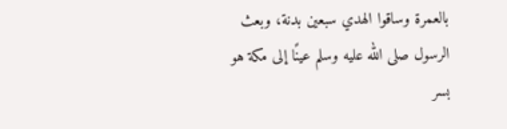بالعمرة وساقوا الهدي سبعين بدنة، وبعث الرسول صلى الله عليه وسلم عينًا إلى مكة هو بسر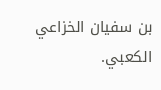بن سفيان الخزاعي الكعبي.